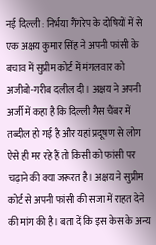नई दिल्ली : निर्भया गैंगरेप के दोषियों में से एक अक्षय कुमार सिंह ने अपनी फांसी के बचाव में सुप्रीम कोर्ट में मंगलवार को अजीबो-गरीब दलील दी। अक्षय ने अपनी अर्जी में कहा है कि दिल्ली गैस चैंबर में तब्दील हो गई है और यहां प्रदूषण से लोग ऐसे ही मर रहे हैं तो किसी को फांसी पर चढ़ाने की क्या जरूरत है। अक्षय ने सुप्रीम कोर्ट से अपनी फांसी की सजा में राहत देने की मांग की है। बता दें कि इस केस के अन्य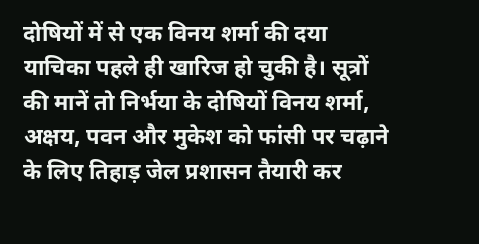दोषियों में से एक विनय शर्मा की दया याचिका पहले ही खारिज हो चुकी है। सूत्रों की मानें तो निर्भया के दोषियों विनय शर्मा, अक्षय, पवन और मुकेश को फांसी पर चढ़ाने के लिए तिहाड़ जेल प्रशासन तैयारी कर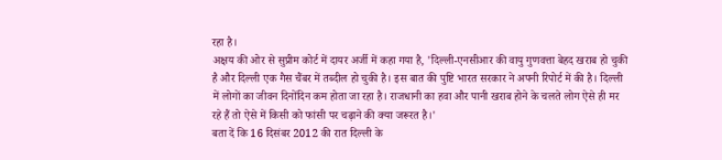रहा है।
अक्षय की ओर से सुप्रीम कोर्ट में दायर अर्जी में कहा गया है, 'दिल्ली-एनसीआर की वायु गुणवत्ता बेहद खराब हो चुकी है और दिल्ली एक गैस चैंबर में तब्दील हो चुकी है। इस बात की पुष्टि भारत सरकार ने अपनी रिपोर्ट में की है। दिल्ली में लोगों का जीवन दिनोंदिन कम होता जा रहा है। राजधानी का हवा और पानी खराब होने के चलते लोग ऐसे ही मर रहे हैं तो ऐसे में किसी को फांसी पर चढ़ाने की क्या जरूरत है।'
बता दें कि 16 दिसंबर 2012 की रात दिल्ली के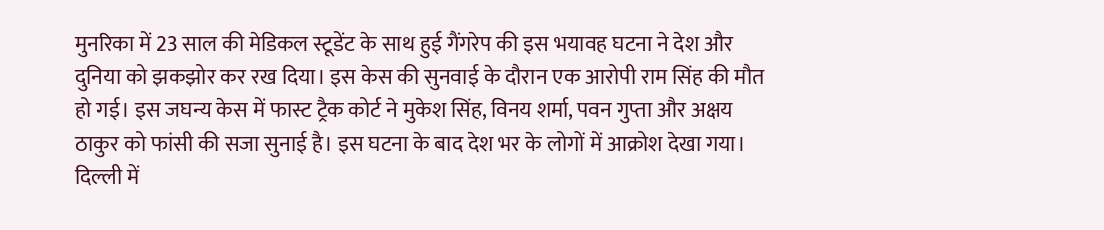मुनरिका में 23 साल की मेडिकल स्टूडेंट के साथ हुई गैंगरेप की इस भयावह घटना ने देश और दुनिया को झकझोर कर रख दिया। इस केस की सुनवाई के दौरान एक आरोपी राम सिंह की मौत हो गई। इस जघन्य केस में फास्ट ट्रैक कोर्ट ने मुकेश सिंह, विनय शर्मा, पवन गुप्ता और अक्षय ठाकुर को फांसी की सजा सुनाई है। इस घटना के बाद देश भर के लोगों में आक्रोश देखा गया। दिल्ली में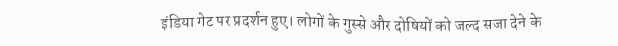इंडिया गेट पर प्रदर्शन हुए। लोगों के गुस्से और दोषियों को जल्द सजा देने के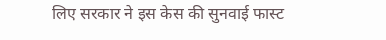लिए सरकार ने इस केस की सुनवाई फास्ट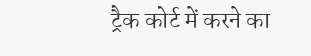ट्रैक कोर्ट में करने का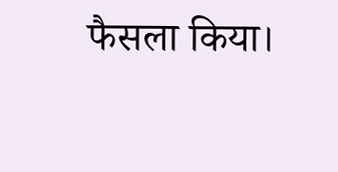फैसला किया।